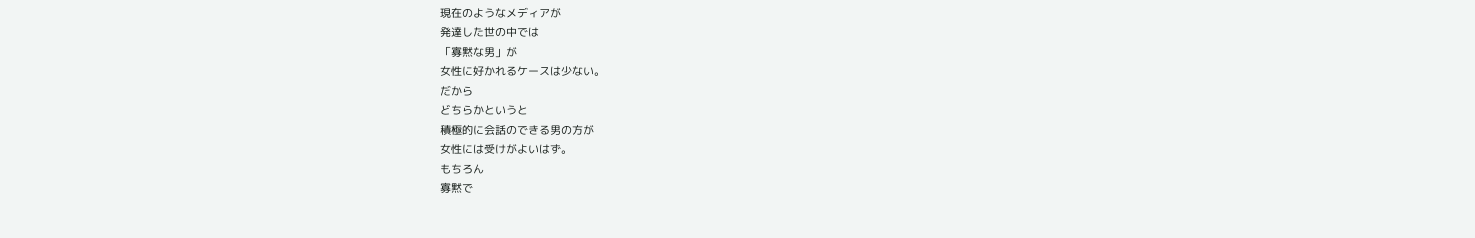現在のようなメディアが
発達した世の中では
「寡黙な男」が
女性に好かれるケースは少ない。
だから
どちらかというと
積極的に会話のできる男の方が
女性には受けがよいはず。
もちろん
寡黙で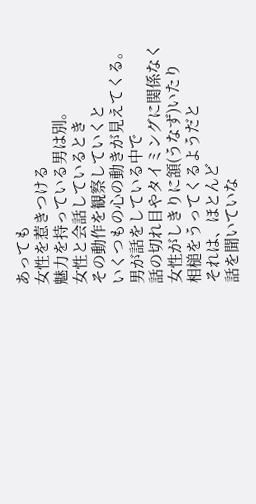あっても
女性を惹きつける
魅力を持っている男は別。
女性と会話しているとき
その動作を観察していくと
いくつもの心の動きが見えてくる。
男が話をしている中で
話の切れ目やタイミングに関係なく
女性がしきりに頷(うなず)いたり
相槌をうってくるようだと
それは、ほとんど
話を聞いていな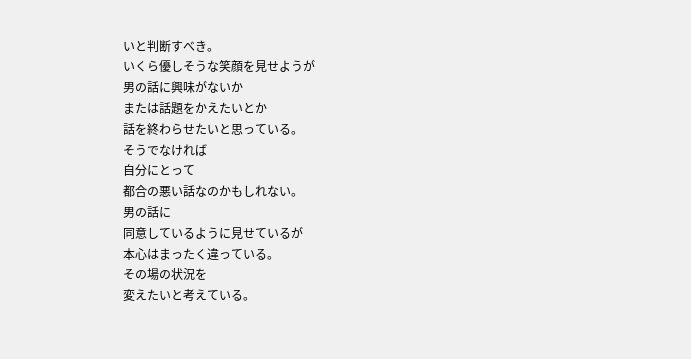いと判断すべき。
いくら優しそうな笑顔を見せようが
男の話に興味がないか
または話題をかえたいとか
話を終わらせたいと思っている。
そうでなければ
自分にとって
都合の悪い話なのかもしれない。
男の話に
同意しているように見せているが
本心はまったく違っている。
その場の状況を
変えたいと考えている。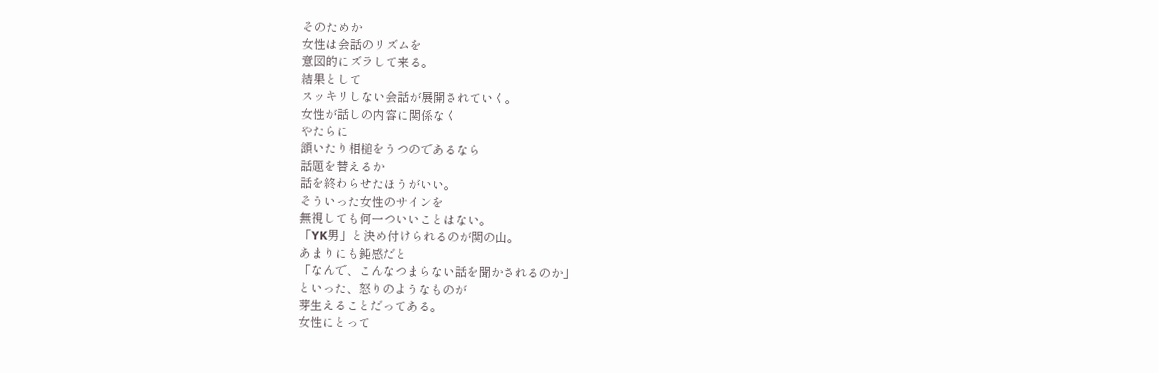そのためか
女性は会話のリズムを
意図的にズラして来る。
結果として
スッキリしない会話が展開されていく。
女性が話しの内容に関係なく
やたらに
頷いたり相槌をうつのであるなら
話題を替えるか
話を終わらせたほうがいい。
そういった女性のサインを
無視しても何一ついいことはない。
「YK男」と決め付けられるのが関の山。
あまりにも鈍感だと
「なんで、こんなつまらない話を聞かされるのか」
といった、怒りのようなものが
芽生えることだってある。
女性にとって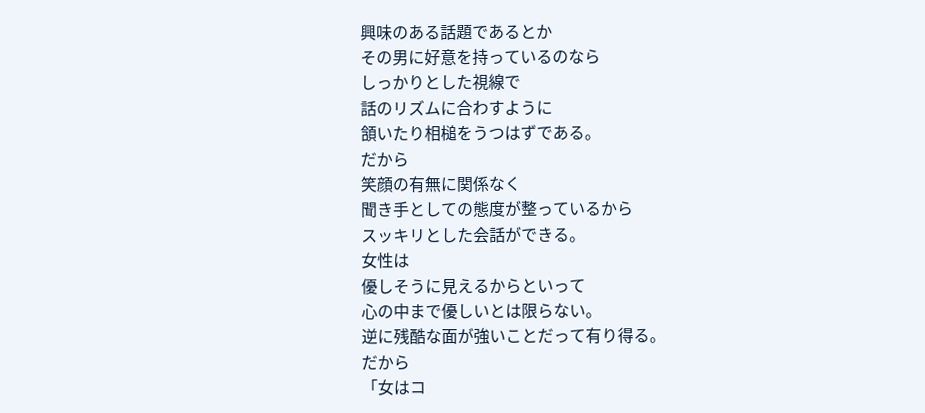興味のある話題であるとか
その男に好意を持っているのなら
しっかりとした視線で
話のリズムに合わすように
頷いたり相槌をうつはずである。
だから
笑顔の有無に関係なく
聞き手としての態度が整っているから
スッキリとした会話ができる。
女性は
優しそうに見えるからといって
心の中まで優しいとは限らない。
逆に残酷な面が強いことだって有り得る。
だから
「女はコ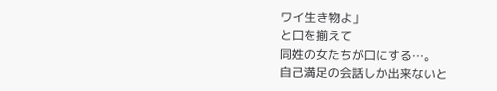ワイ生き物よ」
と口を揃えて
同姓の女たちが口にする…。
自己満足の会話しか出来ないと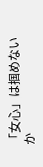「女心」は掴めないか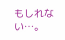もしれない…。